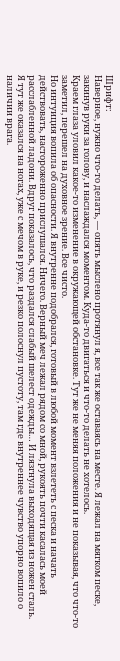Шрифт:
Наверное, нужно что-то делать, — опять мыслено протянул я, все так же оставаясь на месте. Я лежал на мягком песке, закинув руки за голову, и наслаждался моментом. Куда-то двигаться и что-то делать не хотелось.
Краем глаза уловил какое-то изменение в окружающей обстановке. Тут же не меняя положения и не показывая, что что-то заметил, перешел на духовное зрение. Все чисто.
Но интуиция вопила об опасности. Я внутренне подобрался, готовый в любой момент взлететь с песка и начать действовать, настороженно прислушался. Ничего. Верный меч лежал рядом со мной, рукоять почти касалась моей расслабленной ладони. Вдруг показалось, что раздался слабый шелест одежды… И лязгнула выходящая из ножен сталь.
Я тут же оказался на ногах, уже с мечом в руке, и резко полоснул пустоту, там где внутреннее чувство упорно вопило о наличии врага.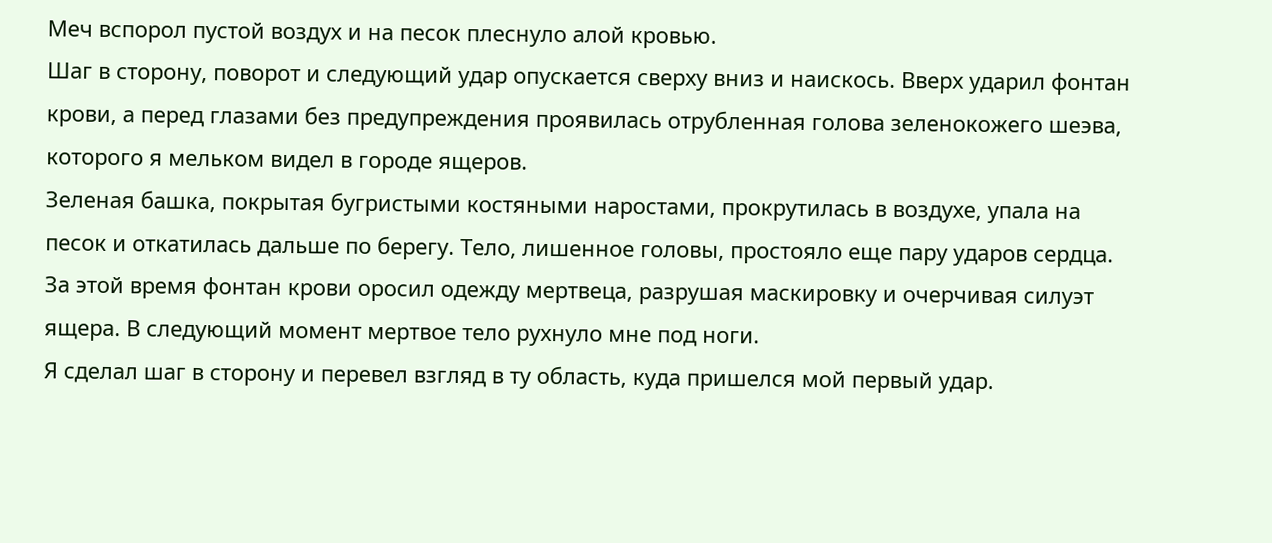Меч вспорол пустой воздух и на песок плеснуло алой кровью.
Шаг в сторону, поворот и следующий удар опускается сверху вниз и наискось. Вверх ударил фонтан крови, а перед глазами без предупреждения проявилась отрубленная голова зеленокожего шеэва, которого я мельком видел в городе ящеров.
Зеленая башка, покрытая бугристыми костяными наростами, прокрутилась в воздухе, упала на песок и откатилась дальше по берегу. Тело, лишенное головы, простояло еще пару ударов сердца. За этой время фонтан крови оросил одежду мертвеца, разрушая маскировку и очерчивая силуэт ящера. В следующий момент мертвое тело рухнуло мне под ноги.
Я сделал шаг в сторону и перевел взгляд в ту область, куда пришелся мой первый удар.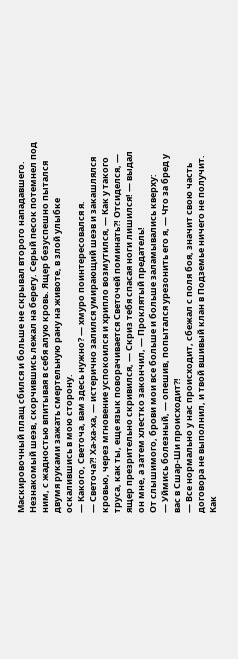Маскировочный плащ сбился и больше не скрывал второго нападавшего. Незнакомый шеэв, скорчившись лежал на берегу. Серый песок потемнел под ним, с жадностью впитывая в себя алую кровь. Ящер безуспешно пытался двумя руками зажать смертельную рану на животе, в злой улыбке оскалившись в мою сторону.
— Какого, Светоча, вам здесь нужно? — хмуро поинтересовался я.
— Светоча?! Ха-ха-ха, — истерично залился умирающий шеэв и закашлялся кровью, через мгновение успокоился и хрипло возмутился, — Как у такого труса, как ты, еще язык поворачивается Светочей поминать?! Отсиделся, — ящер презрительно скривился, — Скриз тебя спасая ноги лишился! — выдал он мне, а затем хлестко закончил, — Проклятый предатель!
От слышимого, брови мои все больше и больше заламывались кверху:
— Уймись болезный, — опешив, попытался урезонить его я, — Что за бред у вас в Сшар-Ши происходит?!
— Все нормально у нас происходит, сбежал с поля боя, значит свою часть договора не выполнил, и твой вшивый клан в Подземье ничего не получит. Как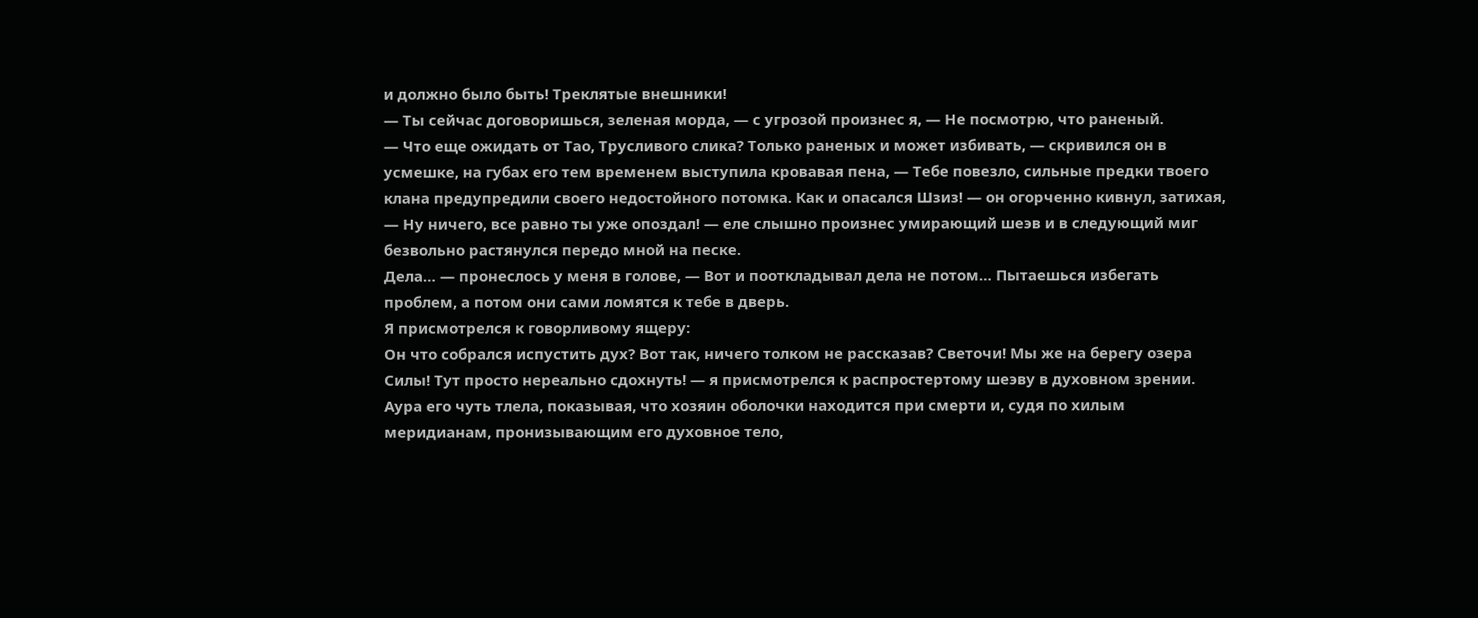и должно было быть! Треклятые внешники!
— Ты сейчас договоришься, зеленая морда, — с угрозой произнес я, — Не посмотрю, что раненый.
— Что еще ожидать от Тао, Трусливого слика? Только раненых и может избивать, — скривился он в усмешке, на губах его тем временем выступила кровавая пена, — Тебе повезло, сильные предки твоего клана предупредили своего недостойного потомка. Как и опасался Шзиз! — он огорченно кивнул, затихая, — Ну ничего, все равно ты уже опоздал! — еле слышно произнес умирающий шеэв и в следующий миг безвольно растянулся передо мной на песке.
Дела… — пронеслось у меня в голове, — Вот и пооткладывал дела не потом… Пытаешься избегать проблем, а потом они сами ломятся к тебе в дверь.
Я присмотрелся к говорливому ящеру:
Он что собрался испустить дух? Вот так, ничего толком не рассказав? Светочи! Мы же на берегу озера Силы! Тут просто нереально сдохнуть! — я присмотрелся к распростертому шеэву в духовном зрении.
Аура его чуть тлела, показывая, что хозяин оболочки находится при смерти и, судя по хилым меридианам, пронизывающим его духовное тело,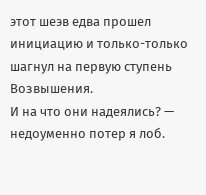этот шеэв едва прошел инициацию и только-только шагнул на первую ступень Возвышения.
И на что они надеялись? — недоуменно потер я лоб.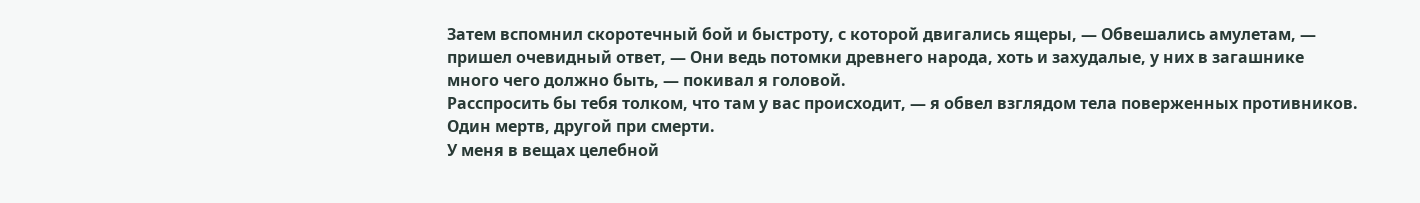Затем вспомнил скоротечный бой и быстроту, с которой двигались ящеры, — Обвешались амулетам, — пришел очевидный ответ, — Они ведь потомки древнего народа, хоть и захудалые, у них в загашнике много чего должно быть, — покивал я головой.
Расспросить бы тебя толком, что там у вас происходит, — я обвел взглядом тела поверженных противников. Один мертв, другой при смерти.
У меня в вещах целебной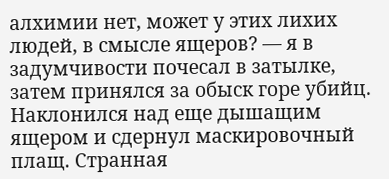алхимии нет, может у этих лихих людей, в смысле ящеров? — я в задумчивости почесал в затылке, затем принялся за обыск горе убийц.
Наклонился над еще дышащим ящером и сдернул маскировочный плащ. Странная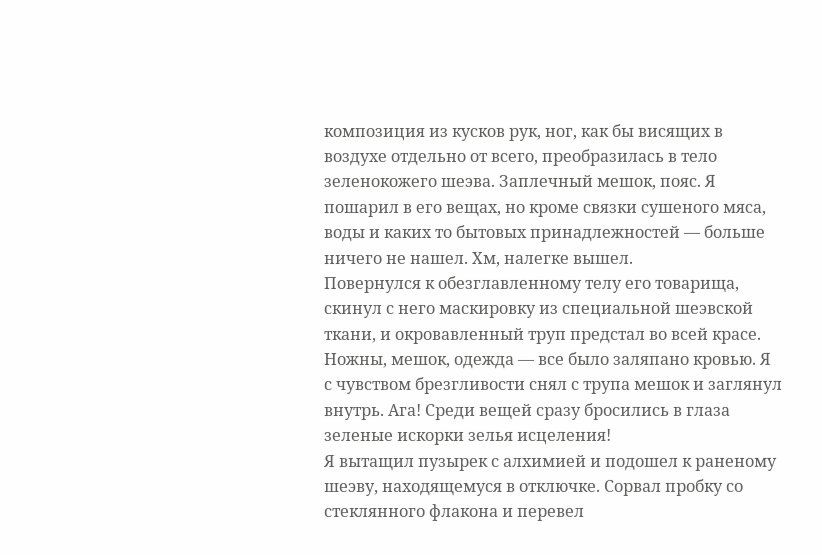композиция из кусков рук, ног, как бы висящих в воздухе отдельно от всего, преобразилась в тело зеленокожего шеэва. Заплечный мешок, пояс. Я пошарил в его вещах, но кроме связки сушеного мяса, воды и каких то бытовых принадлежностей — больше ничего не нашел. Хм, налегке вышел.
Повернулся к обезглавленному телу его товарища, скинул с него маскировку из специальной шеэвской ткани, и окровавленный труп предстал во всей красе. Ножны, мешок, одежда — все было заляпано кровью. Я с чувством брезгливости снял с трупа мешок и заглянул внутрь. Ага! Среди вещей сразу бросились в глаза зеленые искорки зелья исцеления!
Я вытащил пузырек с алхимией и подошел к раненому шеэву, находящемуся в отключке. Сорвал пробку со стеклянного флакона и перевел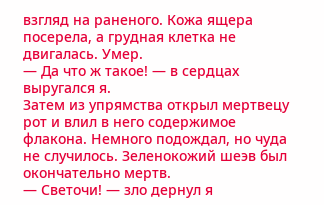взгляд на раненого. Кожа ящера посерела, а грудная клетка не двигалась. Умер.
— Да что ж такое! — в сердцах выругался я.
Затем из упрямства открыл мертвецу рот и влил в него содержимое флакона. Немного подождал, но чуда не случилось. Зеленокожий шеэв был окончательно мертв.
— Светочи! — зло дернул я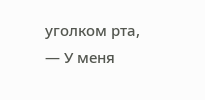уголком рта, — У меня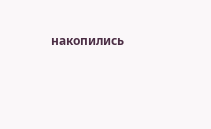накопились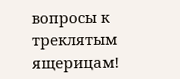вопросы к треклятым ящерицам!